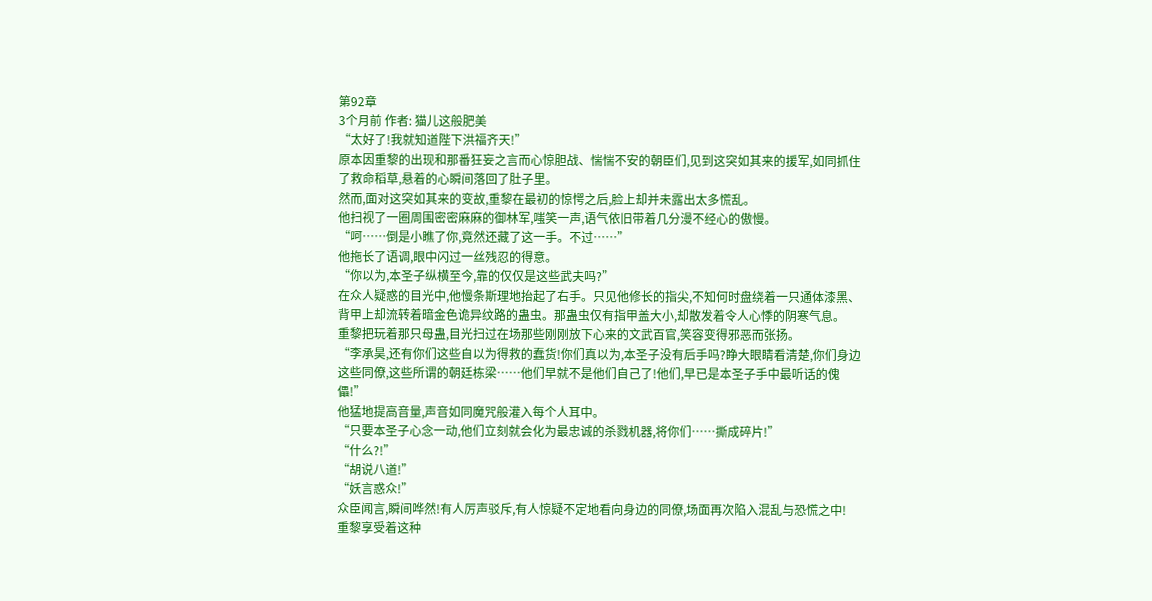第92章
3个月前 作者: 猫儿这般肥美
“太好了!我就知道陛下洪福齐天!”
原本因重黎的出现和那番狂妄之言而心惊胆战、惴惴不安的朝臣们,见到这突如其来的援军,如同抓住了救命稻草,悬着的心瞬间落回了肚子里。
然而,面对这突如其来的变故,重黎在最初的惊愕之后,脸上却并未露出太多慌乱。
他扫视了一圈周围密密麻麻的御林军,嗤笑一声,语气依旧带着几分漫不经心的傲慢。
“呵……倒是小瞧了你,竟然还藏了这一手。不过……”
他拖长了语调,眼中闪过一丝残忍的得意。
“你以为,本圣子纵横至今,靠的仅仅是这些武夫吗?”
在众人疑惑的目光中,他慢条斯理地抬起了右手。只见他修长的指尖,不知何时盘绕着一只通体漆黑、背甲上却流转着暗金色诡异纹路的蛊虫。那蛊虫仅有指甲盖大小,却散发着令人心悸的阴寒气息。
重黎把玩着那只母蛊,目光扫过在场那些刚刚放下心来的文武百官,笑容变得邪恶而张扬。
“李承昊,还有你们这些自以为得救的蠢货!你们真以为,本圣子没有后手吗?睁大眼睛看清楚,你们身边这些同僚,这些所谓的朝廷栋梁……他们早就不是他们自己了!他们,早已是本圣子手中最听话的傀儡!”
他猛地提高音量,声音如同魔咒般灌入每个人耳中。
“只要本圣子心念一动,他们立刻就会化为最忠诚的杀戮机器,将你们……撕成碎片!”
“什么?!”
“胡说八道!”
“妖言惑众!”
众臣闻言,瞬间哗然!有人厉声驳斥,有人惊疑不定地看向身边的同僚,场面再次陷入混乱与恐慌之中!
重黎享受着这种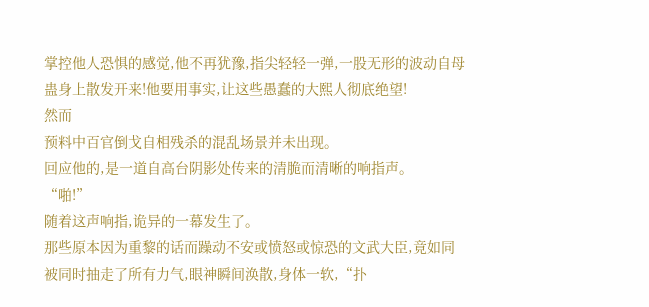掌控他人恐惧的感觉,他不再犹豫,指尖轻轻一弹,一股无形的波动自母蛊身上散发开来!他要用事实,让这些愚蠢的大熙人彻底绝望!
然而
预料中百官倒戈自相残杀的混乱场景并未出现。
回应他的,是一道自高台阴影处传来的清脆而清晰的响指声。
“啪!”
随着这声响指,诡异的一幕发生了。
那些原本因为重黎的话而躁动不安或愤怒或惊恐的文武大臣,竟如同被同时抽走了所有力气,眼神瞬间涣散,身体一软,“扑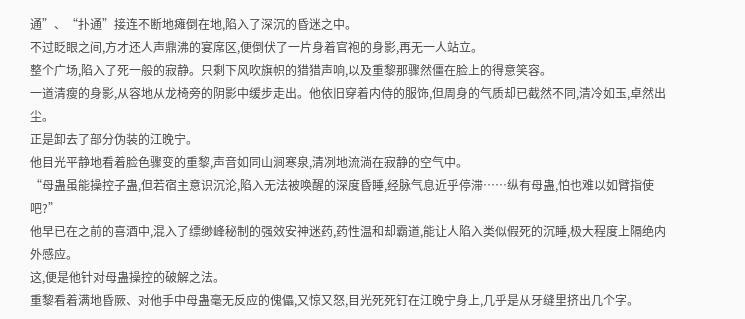通”、“扑通”接连不断地瘫倒在地,陷入了深沉的昏迷之中。
不过眨眼之间,方才还人声鼎沸的宴席区,便倒伏了一片身着官袍的身影,再无一人站立。
整个广场,陷入了死一般的寂静。只剩下风吹旗帜的猎猎声响,以及重黎那骤然僵在脸上的得意笑容。
一道清瘦的身影,从容地从龙椅旁的阴影中缓步走出。他依旧穿着内侍的服饰,但周身的气质却已截然不同,清冷如玉,卓然出尘。
正是卸去了部分伪装的江晚宁。
他目光平静地看着脸色骤变的重黎,声音如同山涧寒泉,清冽地流淌在寂静的空气中。
“母蛊虽能操控子蛊,但若宿主意识沉沦,陷入无法被唤醒的深度昏睡,经脉气息近乎停滞……纵有母蛊,怕也难以如臂指使吧?”
他早已在之前的喜酒中,混入了缥缈峰秘制的强效安神迷药,药性温和却霸道,能让人陷入类似假死的沉睡,极大程度上隔绝内外感应。
这,便是他针对母蛊操控的破解之法。
重黎看着满地昏厥、对他手中母蛊毫无反应的傀儡,又惊又怒,目光死死钉在江晚宁身上,几乎是从牙缝里挤出几个字。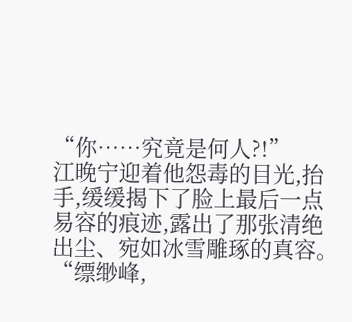“你……究竟是何人?!”
江晚宁迎着他怨毒的目光,抬手,缓缓揭下了脸上最后一点易容的痕迹,露出了那张清绝出尘、宛如冰雪雕琢的真容。
“缥缈峰,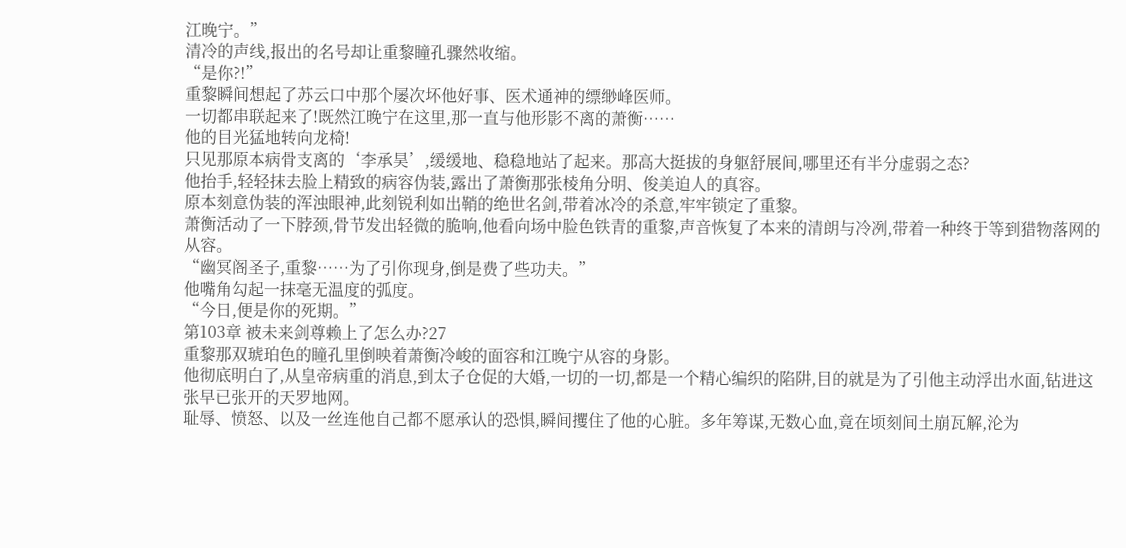江晚宁。”
清冷的声线,报出的名号却让重黎瞳孔骤然收缩。
“是你?!”
重黎瞬间想起了苏云口中那个屡次坏他好事、医术通神的缥缈峰医师。
一切都串联起来了!既然江晚宁在这里,那一直与他形影不离的萧衡……
他的目光猛地转向龙椅!
只见那原本病骨支离的‘李承昊’,缓缓地、稳稳地站了起来。那高大挺拔的身躯舒展间,哪里还有半分虚弱之态?
他抬手,轻轻抹去脸上精致的病容伪装,露出了萧衡那张棱角分明、俊美迫人的真容。
原本刻意伪装的浑浊眼神,此刻锐利如出鞘的绝世名剑,带着冰冷的杀意,牢牢锁定了重黎。
萧衡活动了一下脖颈,骨节发出轻微的脆响,他看向场中脸色铁青的重黎,声音恢复了本来的清朗与冷冽,带着一种终于等到猎物落网的从容。
“幽冥阁圣子,重黎……为了引你现身,倒是费了些功夫。”
他嘴角勾起一抹毫无温度的弧度。
“今日,便是你的死期。”
第103章 被未来剑尊赖上了怎么办?27
重黎那双琥珀色的瞳孔里倒映着萧衡冷峻的面容和江晚宁从容的身影。
他彻底明白了,从皇帝病重的消息,到太子仓促的大婚,一切的一切,都是一个精心编织的陷阱,目的就是为了引他主动浮出水面,钻进这张早已张开的天罗地网。
耻辱、愤怒、以及一丝连他自己都不愿承认的恐惧,瞬间攫住了他的心脏。多年筹谋,无数心血,竟在顷刻间土崩瓦解,沦为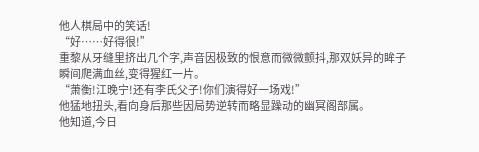他人棋局中的笑话!
“好……好得很!”
重黎从牙缝里挤出几个字,声音因极致的恨意而微微颤抖,那双妖异的眸子瞬间爬满血丝,变得猩红一片。
“萧衡!江晚宁!还有李氏父子!你们演得好一场戏!”
他猛地扭头,看向身后那些因局势逆转而略显躁动的幽冥阁部属。
他知道,今日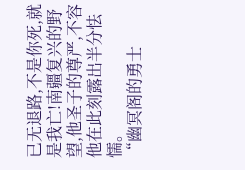已无退路,不是你死,就是我亡!南疆复兴的野望,他圣子的尊严,不容他在此刻露出半分怯懦。
“幽冥阁的勇士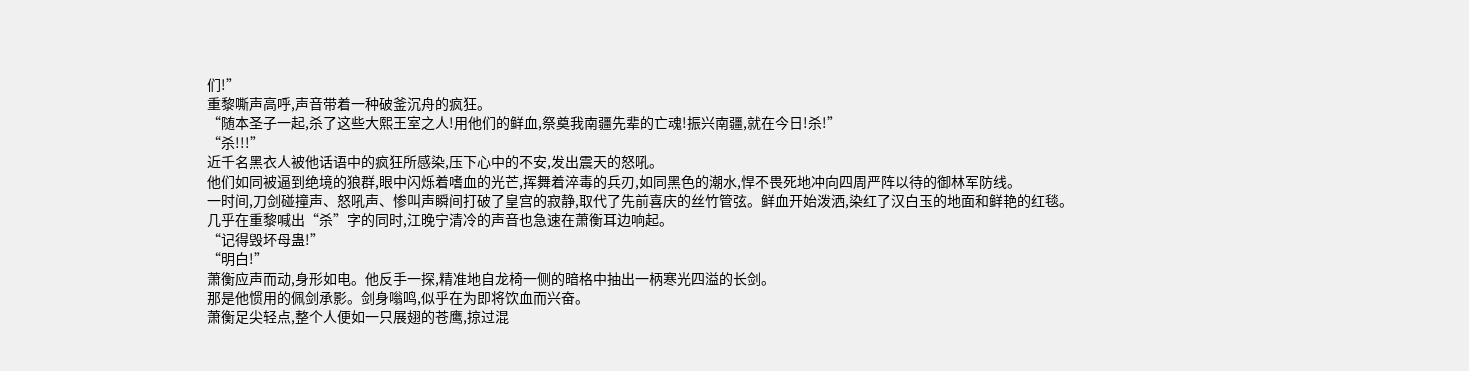们!”
重黎嘶声高呼,声音带着一种破釜沉舟的疯狂。
“随本圣子一起,杀了这些大熙王室之人!用他们的鲜血,祭奠我南疆先辈的亡魂!振兴南疆,就在今日!杀!”
“杀!!!”
近千名黑衣人被他话语中的疯狂所感染,压下心中的不安,发出震天的怒吼。
他们如同被逼到绝境的狼群,眼中闪烁着嗜血的光芒,挥舞着淬毒的兵刃,如同黑色的潮水,悍不畏死地冲向四周严阵以待的御林军防线。
一时间,刀剑碰撞声、怒吼声、惨叫声瞬间打破了皇宫的寂静,取代了先前喜庆的丝竹管弦。鲜血开始泼洒,染红了汉白玉的地面和鲜艳的红毯。
几乎在重黎喊出“杀”字的同时,江晚宁清冷的声音也急速在萧衡耳边响起。
“记得毁坏母蛊!”
“明白!”
萧衡应声而动,身形如电。他反手一探,精准地自龙椅一侧的暗格中抽出一柄寒光四溢的长剑。
那是他惯用的佩剑承影。剑身嗡鸣,似乎在为即将饮血而兴奋。
萧衡足尖轻点,整个人便如一只展翅的苍鹰,掠过混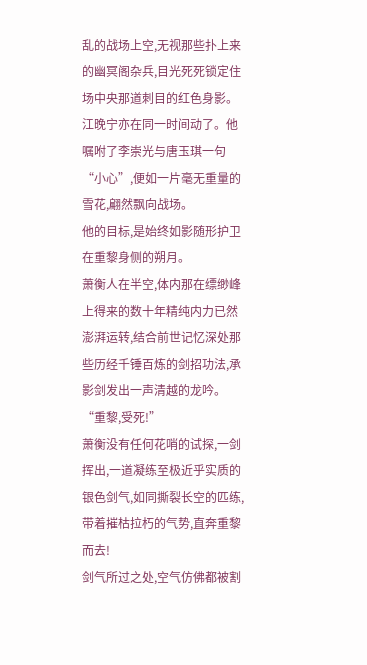乱的战场上空,无视那些扑上来的幽冥阁杂兵,目光死死锁定住场中央那道刺目的红色身影。
江晚宁亦在同一时间动了。他嘱咐了李崇光与唐玉琪一句“小心”,便如一片毫无重量的雪花,翩然飘向战场。
他的目标,是始终如影随形护卫在重黎身侧的朔月。
萧衡人在半空,体内那在缥缈峰上得来的数十年精纯内力已然澎湃运转,结合前世记忆深处那些历经千锤百炼的剑招功法,承影剑发出一声清越的龙吟。
“重黎,受死!”
萧衡没有任何花哨的试探,一剑挥出,一道凝练至极近乎实质的银色剑气,如同撕裂长空的匹练,带着摧枯拉朽的气势,直奔重黎而去!
剑气所过之处,空气仿佛都被割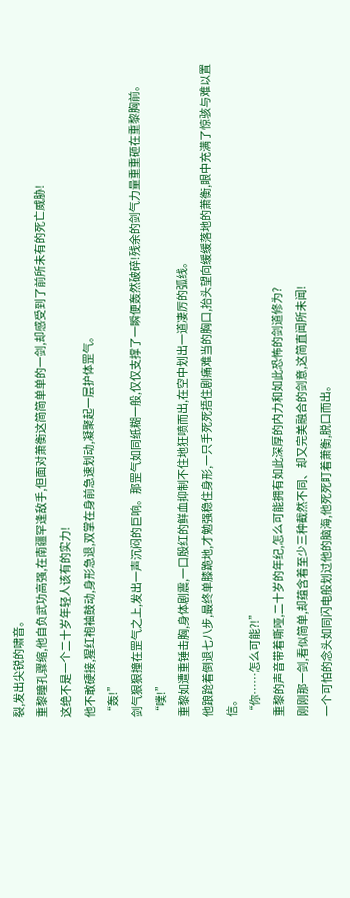裂,发出尖锐的啸音。
重黎瞳孔骤缩,他自负武功高强,在南疆罕逢敌手,但面对萧衡这简简单单的一剑,却感受到了前所未有的死亡威胁!
这绝不是一个二十岁年轻人该有的实力!
他不敢硬接,猩红袍袖鼓动,身形急退,双掌在身前急速划动,凝聚起一层护体罡气。
“轰!”
剑气狠狠撞在罡气之上,发出一声沉闷的巨响。那罡气如同纸糊一般,仅仅支撑了一瞬便轰然破碎!残余的剑气力量重重砸在重黎胸前。
“噗!”
重黎如遭重锤击胸,身体剧震,一口殷红的鲜血抑制不住地狂喷而出,在空中划出一道凄厉的弧线。
他踉跄着倒退七八步,最终单膝跪地,才勉强稳住身形,一只手死死捂住剧痛难当的胸口,抬头望向缓缓落地的萧衡,眼中充满了惊骇与难以置信。
“你……怎么可能?!”
重黎的声音带着嘶哑,二十岁的年纪,怎么可能拥有如此深厚的内力和如此恐怖的剑道修为?
刚刚那一剑,看似简单,却蕴含着至少三种截然不同、却又完美融合的剑意,这简直闻所未闻!
一个可怕的念头如同闪电般划过他的脑海,他死死盯着萧衡,脱口而出。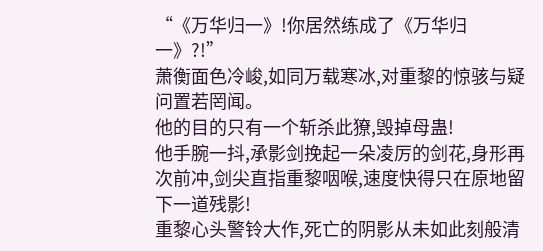“《万华归一》!你居然练成了《万华归一》?!”
萧衡面色冷峻,如同万载寒冰,对重黎的惊骇与疑问置若罔闻。
他的目的只有一个斩杀此獠,毁掉母蛊!
他手腕一抖,承影剑挽起一朵凌厉的剑花,身形再次前冲,剑尖直指重黎咽喉,速度快得只在原地留下一道残影!
重黎心头警铃大作,死亡的阴影从未如此刻般清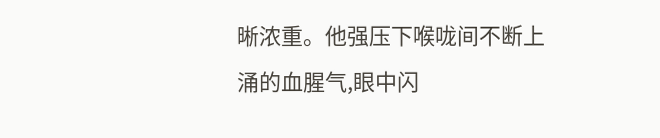晰浓重。他强压下喉咙间不断上涌的血腥气,眼中闪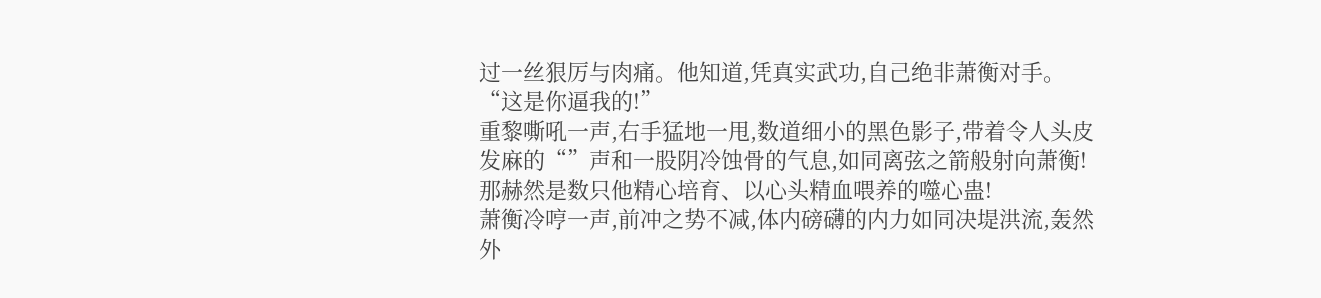过一丝狠厉与肉痛。他知道,凭真实武功,自己绝非萧衡对手。
“这是你逼我的!”
重黎嘶吼一声,右手猛地一甩,数道细小的黑色影子,带着令人头皮发麻的“”声和一股阴冷蚀骨的气息,如同离弦之箭般射向萧衡!
那赫然是数只他精心培育、以心头精血喂养的噬心蛊!
萧衡冷哼一声,前冲之势不减,体内磅礴的内力如同决堤洪流,轰然外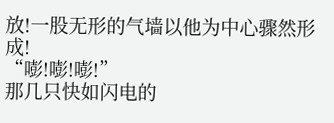放!一股无形的气墙以他为中心骤然形成!
“嘭!嘭!嘭!”
那几只快如闪电的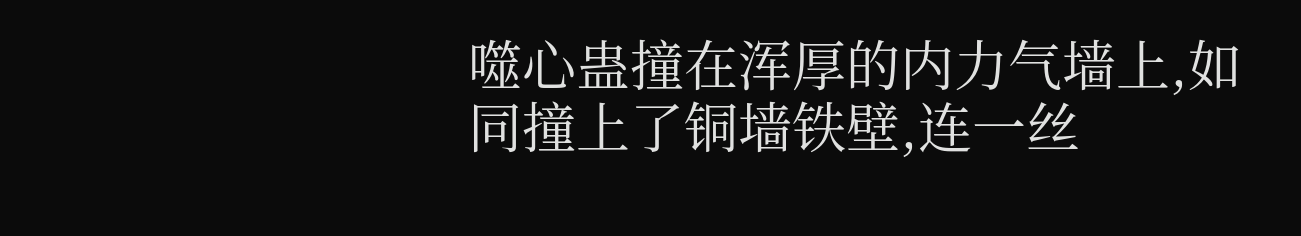噬心蛊撞在浑厚的内力气墙上,如同撞上了铜墙铁壁,连一丝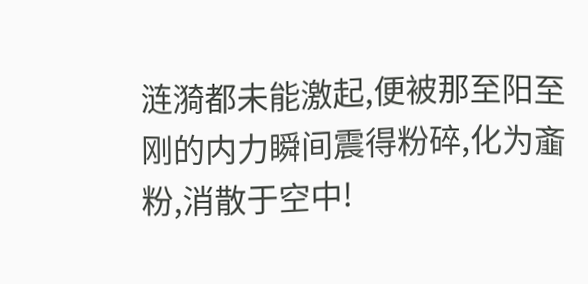涟漪都未能激起,便被那至阳至刚的内力瞬间震得粉碎,化为齑粉,消散于空中!